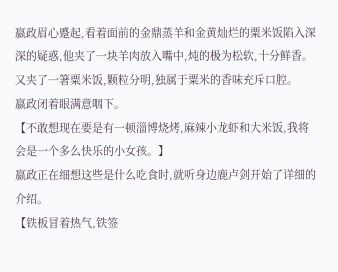嬴政眉心蹙起,看着面前的金鼎蒸羊和金黄灿烂的粟米饭陷入深深的疑惑,他夹了一块羊肉放入嘴中,炖的极为松软,十分鲜香。
又夹了一箸粟米饭,颗粒分明,独属于粟米的香味充斥口腔。
嬴政闭着眼满意咽下。
【不敢想现在要是有一顿淄博烧烤,麻辣小龙虾和大米饭,我将会是一个多么快乐的小女孩。】
嬴政正在细想这些是什么吃食时,就听身边鹿卢剑开始了详细的介绍。
【铁板冒着热气,铁签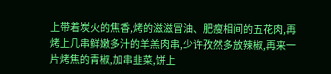上带着炭火的焦香,烤的滋滋冒油、肥瘦相间的五花肉,再烤上几串鲜嫩多汁的羊羔肉串,少许孜然多放辣椒,再来一片烤焦的青椒,加串韭菜,饼上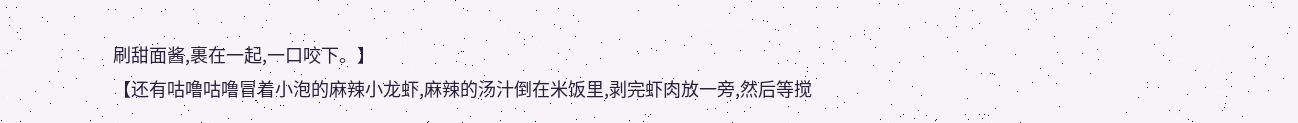刷甜面酱,裹在一起,一口咬下。】
【还有咕噜咕噜冒着小泡的麻辣小龙虾,麻辣的汤汁倒在米饭里,剥完虾肉放一旁,然后等搅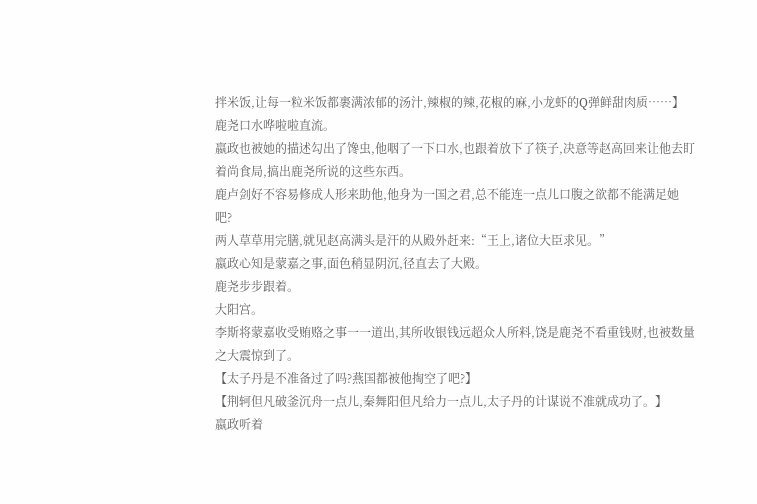拌米饭,让每一粒米饭都裹满浓郁的汤汁,辣椒的辣,花椒的麻,小龙虾的Q弹鲜甜肉质……】
鹿尧口水哗啦啦直流。
嬴政也被她的描述勾出了馋虫,他咽了一下口水,也跟着放下了筷子,决意等赵高回来让他去盯着尚食局,搞出鹿尧所说的这些东西。
鹿卢剑好不容易修成人形来助他,他身为一国之君,总不能连一点儿口腹之欲都不能满足她吧?
两人草草用完膳,就见赵高满头是汗的从殿外赶来:“王上,诸位大臣求见。”
嬴政心知是蒙嘉之事,面色稍显阴沉,径直去了大殿。
鹿尧步步跟着。
大阳宫。
李斯将蒙嘉收受贿赂之事一一道出,其所收银钱远超众人所料,饶是鹿尧不看重钱财,也被数量之大震惊到了。
【太子丹是不准备过了吗?燕国都被他掏空了吧?】
【荆轲但凡破釜沉舟一点儿,秦舞阳但凡给力一点儿,太子丹的计谋说不准就成功了。】
嬴政听着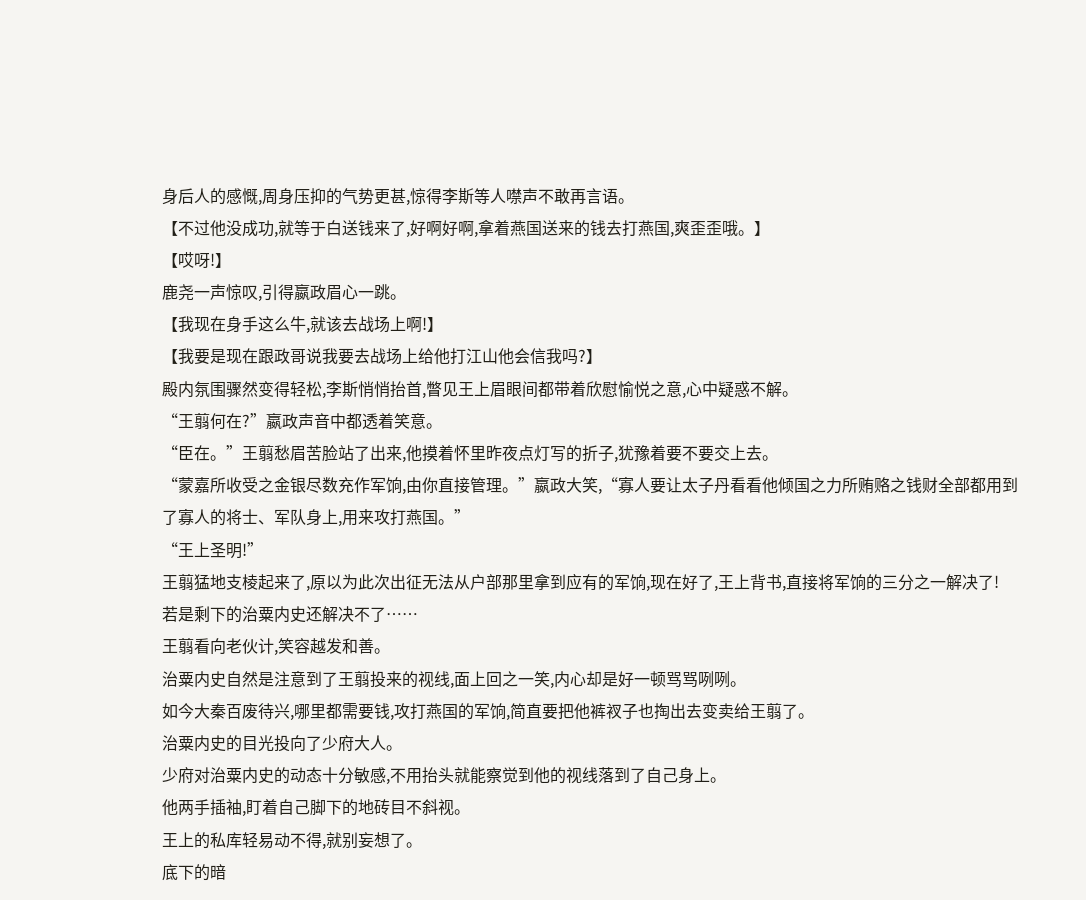身后人的感慨,周身压抑的气势更甚,惊得李斯等人噤声不敢再言语。
【不过他没成功,就等于白送钱来了,好啊好啊,拿着燕国送来的钱去打燕国,爽歪歪哦。】
【哎呀!】
鹿尧一声惊叹,引得嬴政眉心一跳。
【我现在身手这么牛,就该去战场上啊!】
【我要是现在跟政哥说我要去战场上给他打江山他会信我吗?】
殿内氛围骤然变得轻松,李斯悄悄抬首,瞥见王上眉眼间都带着欣慰愉悦之意,心中疑惑不解。
“王翦何在?”嬴政声音中都透着笑意。
“臣在。”王翦愁眉苦脸站了出来,他摸着怀里昨夜点灯写的折子,犹豫着要不要交上去。
“蒙嘉所收受之金银尽数充作军饷,由你直接管理。”嬴政大笑,“寡人要让太子丹看看他倾国之力所贿赂之钱财全部都用到了寡人的将士、军队身上,用来攻打燕国。”
“王上圣明!”
王翦猛地支棱起来了,原以为此次出征无法从户部那里拿到应有的军饷,现在好了,王上背书,直接将军饷的三分之一解决了!
若是剩下的治粟内史还解决不了……
王翦看向老伙计,笑容越发和善。
治粟内史自然是注意到了王翦投来的视线,面上回之一笑,内心却是好一顿骂骂咧咧。
如今大秦百废待兴,哪里都需要钱,攻打燕国的军饷,简直要把他裤衩子也掏出去变卖给王翦了。
治粟内史的目光投向了少府大人。
少府对治粟内史的动态十分敏感,不用抬头就能察觉到他的视线落到了自己身上。
他两手插袖,盯着自己脚下的地砖目不斜视。
王上的私库轻易动不得,就别妄想了。
底下的暗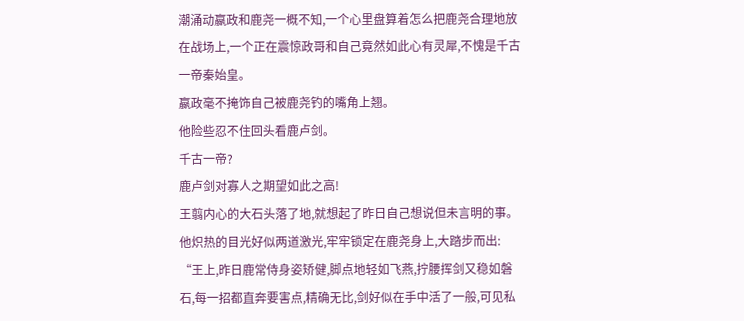潮涌动嬴政和鹿尧一概不知,一个心里盘算着怎么把鹿尧合理地放在战场上,一个正在震惊政哥和自己竟然如此心有灵犀,不愧是千古一帝秦始皇。
嬴政毫不掩饰自己被鹿尧钓的嘴角上翘。
他险些忍不住回头看鹿卢剑。
千古一帝?
鹿卢剑对寡人之期望如此之高!
王翦内心的大石头落了地,就想起了昨日自己想说但未言明的事。
他炽热的目光好似两道激光,牢牢锁定在鹿尧身上,大踏步而出:
“王上,昨日鹿常侍身姿矫健,脚点地轻如飞燕,拧腰挥剑又稳如磐石,每一招都直奔要害点,精确无比,剑好似在手中活了一般,可见私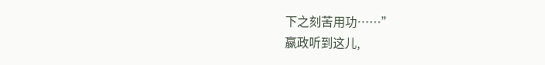下之刻苦用功……”
嬴政听到这儿,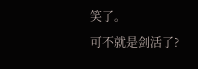笑了。
可不就是剑活了?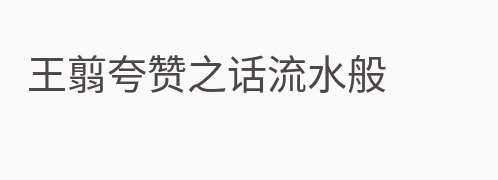王翦夸赞之话流水般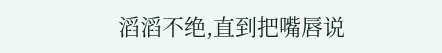滔滔不绝,直到把嘴唇说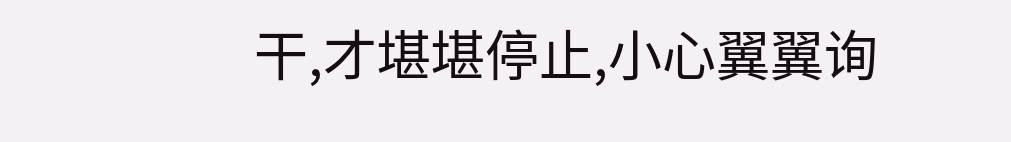干,才堪堪停止,小心翼翼询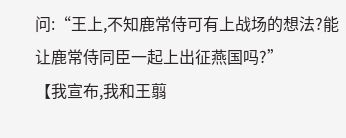问:“王上,不知鹿常侍可有上战场的想法?能让鹿常侍同臣一起上出征燕国吗?”
【我宣布,我和王翦